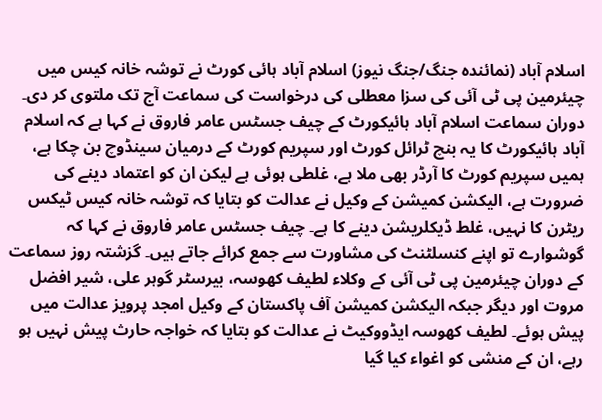اسلام آباد (نمائندہ جنگ/جنگ نیوز) اسلام آباد ہائی کورٹ نے توشہ خانہ کیس میں چیئرمین پی ٹی آئی کی سزا معطلی کی درخواست کی سماعت آج تک ملتوی کر دی۔ دوران سماعت اسلام آباد ہائیکورٹ کے چیف جسٹس عامر فاروق نے کہا ہے کہ اسلام آباد ہائیکورٹ کا یہ بنچ ٹرائل کورٹ اور سپریم کورٹ کے درمیان سینڈوچ بن چکا ہے، ہمیں سپریم کورٹ کا آرڈر بھی ملا ہے، غلطی ہوئی ہے لیکن ان کو اعتماد دینے کی ضرورت ہے، الیکشن کمیشن کے وکیل نے عدالت کو بتایا کہ توشہ خانہ کیس ٹیکس ریٹرن کا نہیں، غلط ڈیکلریشن دینے کا ہے۔ چیف جسٹس عامر فاروق نے کہا کہ گوشوارے تو اپنے کنسلٹنٹ کی مشاورت سے جمع کرائے جاتے ہیں۔ گزشتہ روز سماعت کے دوران چیئرمین پی ٹی آئی کے وکلاء لطیف کھوسہ، بیرسٹر گوہر علی، شیر افضل مروت اور دیگر جبکہ الیکشن کمیشن آف پاکستان کے وکیل امجد پرویز عدالت میں پیش ہوئے۔ لطیف کھوسہ ایڈووکیٹ نے عدالت کو بتایا کہ خواجہ حارث پیش نہیں ہو رہے، ان کے منشی کو اغواء کیا گیا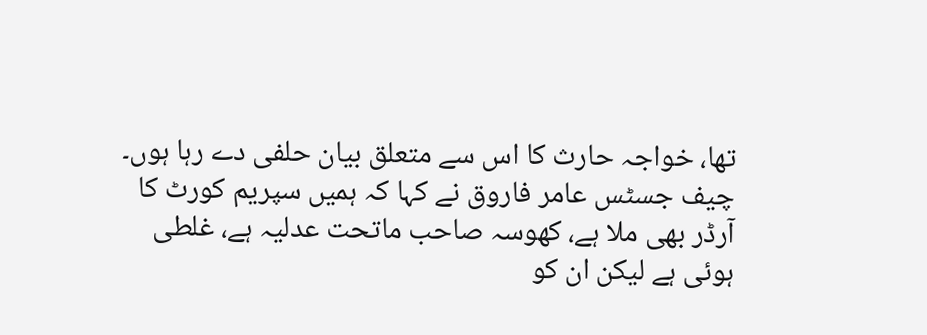تھا، خواجہ حارث کا اس سے متعلق بیان حلفی دے رہا ہوں۔ چیف جسٹس عامر فاروق نے کہا کہ ہمیں سپریم کورٹ کا آرڈر بھی ملا ہے، کھوسہ صاحب ماتحت عدلیہ ہے، غلطی ہوئی ہے لیکن ان کو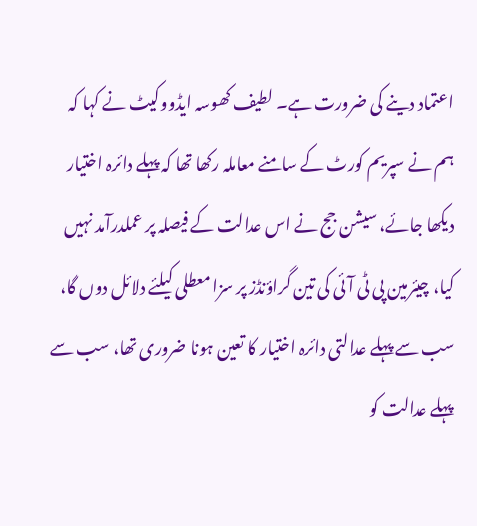اعتماد دینے کی ضرورت ہے۔ لطیف کھوسہ ایڈووکیٹ نے کہا کہ ہم نے سپریم کورٹ کے سامنے معاملہ رکھا تھا کہ پہلے دائرہ اختیار دیکھا جائے، سیشن جج نے اس عدالت کے فیصلہ پر عملدرآمد نہیں کیا، چیئرمین پی ٹی آئی کی تین گراؤنڈز پر سزا معطلی کیلئے دلائل دوں گا، سب سے پہلے عدالتی دائرہ اختیار کا تعین ہونا ضروری تھا، سب سے پہلے عدالت کو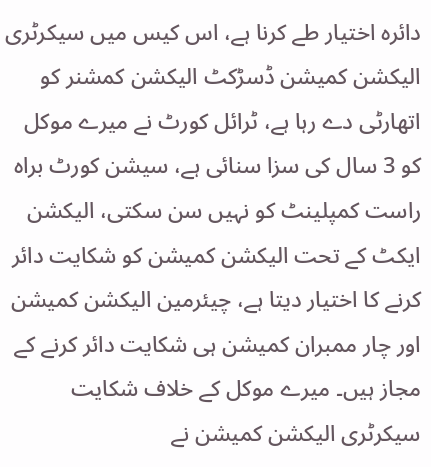دائرہ اختیار طے کرنا ہے، اس کیس میں سیکرٹری الیکشن کمیشن ڈسڑکٹ الیکشن کمشنر کو اتھارٹی دے رہا ہے، ٹرائل کورٹ نے میرے موکل کو 3 سال کی سزا سنائی ہے، سیشن کورٹ براہ راست کمپلینٹ کو نہیں سن سکتی، الیکشن ایکٹ کے تحت الیکشن کمیشن کو شکایت دائر کرنے کا اختیار دیتا ہے، چیئرمین الیکشن کمیشن اور چار ممبران کمیشن ہی شکایت دائر کرنے کے مجاز ہیں۔ میرے موکل کے خلاف شکایت سیکرٹری الیکشن کمیشن نے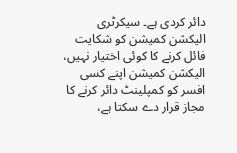دائر کردی ہے۔ سیکرٹری الیکشن کمیشن کو شکایت فائل کرنے کا کوئی اختیار نہیں، الیکشن کمیشن اپنے کسی افسر کو کمپلینٹ دائر کرنے کا مجاز قرار دے سکتا ہے،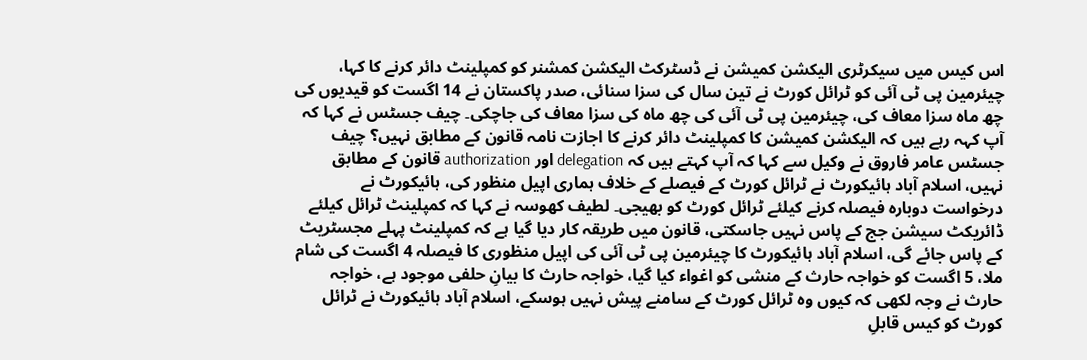اس کیس میں سیکرٹری الیکشن کمیشن نے ڈسٹرکٹ الیکشن کمشنر کو کمپلینٹ دائر کرنے کا کہا، چیئرمین پی ٹی آئی کو ٹرائل کورٹ نے تین سال کی سزا سنائی، صدر پاکستان نے 14 اگست کو قیدیوں کی چھ ماہ سزا معاف کی، چیئرمین پی ٹی آئی کی چھ ماہ کی سزا معاف کی جاچکی۔ چیف جسٹس نے کہا کہ آپ کہہ رہے ہیں کہ الیکشن کمیشن کا کمپلینٹ دائر کرنے کا اجازت نامہ قانون کے مطابق نہیں؟ چیف جسٹس عامر فاروق نے وکیل سے کہا کہ آپ کہتے ہیں کہ delegation اور authorization قانون کے مطابق نہیں، اسلام آباد ہائیکورٹ نے ٹرائل کورٹ کے فیصلے کے خلاف ہماری اپیل منظور کی، ہائیکورٹ نے درخواست دوبارہ فیصلہ کرنے کیلئے ٹرائل کورٹ کو بھیجی۔ لطیف کھوسہ نے کہا کہ کمپلینٹ ٹرائل کیلئے ڈائریکٹ سیشن جج کے پاس نہیں جاسکتی، قانون میں طریقہ کار دیا گیا ہے کہ کمپلینٹ پہلے مجسٹریٹ کے پاس جائے گی، اسلام آباد ہائیکورٹ کا چیئرمین پی ٹی آئی کی اپیل منظوری کا فیصلہ 4 اگست کی شام ملا، 5 اگست کو خواجہ حارث کے منشی کو اغواء کیا گیا، خواجہ حارث کا بیانِ حلفی موجود ہے، خواجہ حارث نے وجہ لکھی کہ کیوں وہ ٹرائل کورٹ کے سامنے پیش نہیں ہوسکے، اسلام آباد ہائیکورٹ نے ٹرائل کورٹ کو کیس قابلِ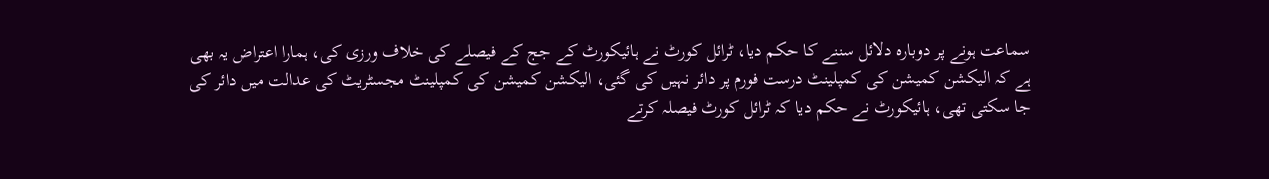سماعت ہونے پر دوبارہ دلائل سننے کا حکم دیا، ٹرائل کورٹ نے ہائیکورٹ کے جج کے فیصلے کی خلاف ورزی کی، ہمارا اعتراض یہ بھی ہے کہ الیکشن کمیشن کی کمپلینٹ درست فورم پر دائر نہیں کی گئی، الیکشن کمیشن کی کمپلینٹ مجسٹریٹ کی عدالت میں دائر کی جا سکتی تھی، ہائیکورٹ نے حکم دیا کہ ٹرائل کورٹ فیصلہ کرتے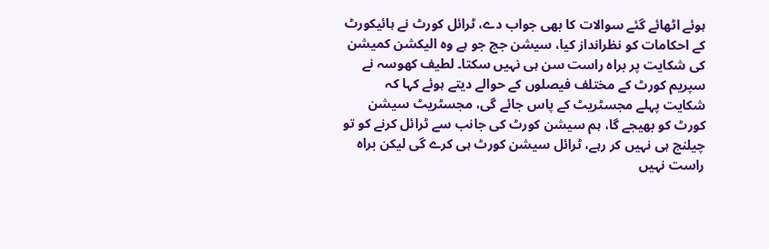ہوئے اٹھائے گئے سوالات کا بھی جواب دے، ٹرائل کورٹ نے ہائیکورٹ کے احکامات کو نظرانداز کیا، سیشن جج جو ہے وہ الیکشن کمیشن کی شکایت پر براہ راست سن ہی نہیں سکتا۔ لطیف کھوسہ نے سپریم کورٹ کے مختلف فیصلوں کے حوالے دیتے ہوئے کہا کہ شکایت پہلے مجسٹریٹ کے پاس جائے گی، مجسٹریٹ سیشن کورٹ کو بھیجے گا، ہم سیشن کورٹ کی جانب سے ٹرائل کرنے کو تو چیلنج ہی نہیں کر رہے، ٹرائل سیشن کورٹ ہی کرے گی لیکن براہ راست نہیں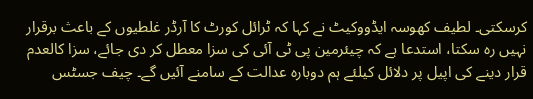کرسکتی۔ لطیف کھوسہ ایڈووکیٹ نے کہا کہ ٹرائل کورٹ کا آرڈر غلطیوں کے باعث برقرار نہیں رہ سکتا، استدعا ہے کہ چیئرمین پی ٹی آئی کی سزا معطل کر دی جائے، سزا کالعدم قرار دینے کی اپیل پر دلائل کیلئے ہم دوبارہ عدالت کے سامنے آئیں گے۔ چیف جسٹس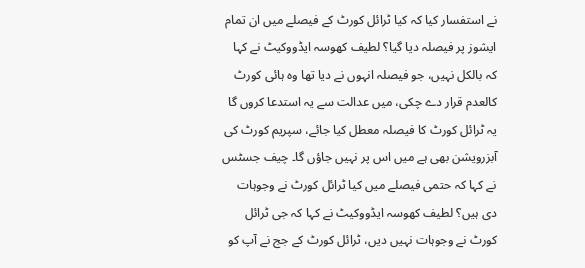نے استفسار کیا کہ کیا ٹرائل کورٹ کے فیصلے میں ان تمام ایشوز پر فیصلہ دیا گیا؟ لطیف کھوسہ ایڈووکیٹ نے کہا کہ بالکل نہیں، جو فیصلہ انہوں نے دیا تھا وہ ہائی کورٹ کالعدم قرار دے چکی، میں عدالت سے یہ استدعا کروں گا یہ ٹرائل کورٹ کا فیصلہ معطل کیا جائے، سپریم کورٹ کی آبزرویشن بھی ہے میں اس پر نہیں جاؤں گا۔ چیف جسٹس نے کہا کہ حتمی فیصلے میں کیا ٹرائل کورٹ نے وجوہات دی ہیں؟ لطیف کھوسہ ایڈووکیٹ نے کہا کہ جی ٹرائل کورٹ نے وجوہات نہیں دیں، ٹرائل کورٹ کے جج نے آپ کو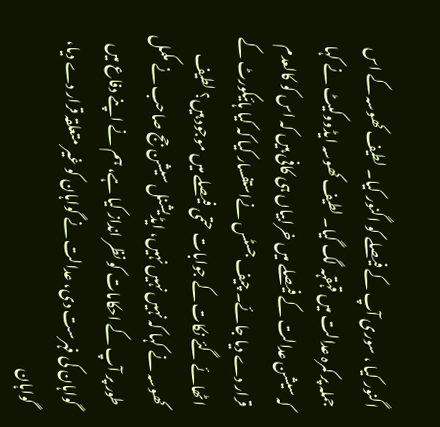اگنور کیا ، سوری آپ کے فیصلے کو اگنور کیا۔ لطیف کھوسہ کے اس جملہ پر کمرہ عدالت میں قہقہہ لگ گیا۔ لطیف کھوسہ ایڈووکیٹ نے کہا کہ سیشن عدالت کے فیصلے میں خرابیاں ہی کافی ہیں کہ اس کو کالعدم قرار دے دیا جائے۔ چیف جسٹس نےاستفسار کیا کہ کیا ہائیکورٹ کے اٹھائے گئے نکات کے جوابات حتمی فیصلے میں موجود ہیں؟ لطیف کھوسہ نے کہا کہ نہیں نہیں نہیں، ایڈیشنل سیشن جج صاحب نے مکمل طور پر آپ کے احکامات کو نظر انداز کیا ہے، ہم نے اپنے دفاع میں گواہان کی فہرست دی، عدالت نے گواہان کو غیر متعلقہ قرار دے دیا، گواہان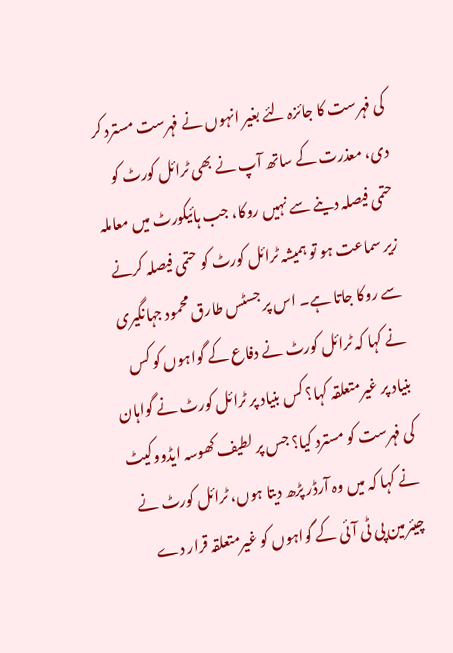کی فہرست کا جائزہ لئے بغیر انہوں نے فہرست مسترد کر دی، معذرت کے ساتھ آپ نے بھی ٹرائل کورٹ کو حتمی فیصلہ دینے سے نہیں روکا، جب ہائیکورٹ میں معاملہ زیر سماعت ہو تو ہمیشہ ٹرائل کورٹ کو حتمی فیصلہ کرنے سے روکا جاتا ہے۔ اس پر جسٹس طارق محمود جہانگیری نے کہا کہ ٹرائل کورٹ نے دفاع کے گواہوں کو کس بنیاد پر غیرمتعلقہ کہا؟ کس بنیاد پر ٹرائل کورٹ نے گواہان کی فہرست کو مسترد کیا؟ جس پر لطیف کھوسہ ایڈووکیٹ نے کہا کہ میں وہ آرڈر پڑھ دیتا ہوں، ٹرائل کورٹ نے چیئرمین پی ٹی آئی کے گواہوں کو غیرمتعلقہ قرار دے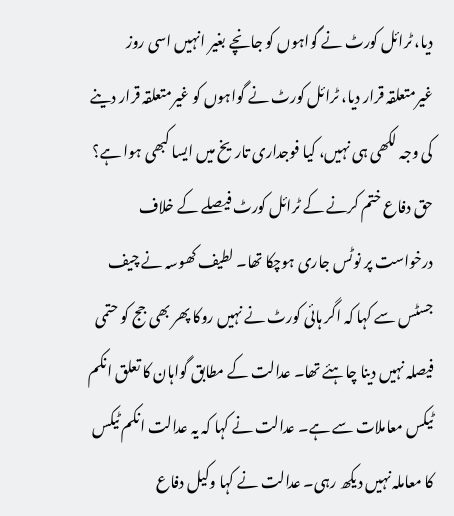دیا، ٹرائل کورٹ نے گواہوں کو جانچے بغیر انہیں اسی روز غیرمتعلقہ قرار دیا، ٹرائل کورٹ نے گواہوں کو غیرمتعلقہ قرار دینے کی وجہ لکھی ہی نہیں، کیا فوجداری تاریخ میں ایسا کبھی ہوا ہے؟ حق دفاع ختم کرنے کے ٹرائل کورٹ فیصلے کے خلاف درخواست پر نوٹس جاری ہوچکا تھا۔ لطیف کھوسہ نے چیف جسٹس سے کہا کہ اگر ہائی کورٹ نے نہیں روکا پھر بھی جج کو حتمی فیصلہ نہیں دینا چاہئے تھا۔ عدالت کے مطابق گواہان کا تعلق انکم ٹیکس معاملات سے ہے۔ عدالت نے کہا کہ یہ عدالت انکم ٹیکس کا معاملہ نہیں دیکھ رہی۔ عدالت نے کہا وکیل دفاع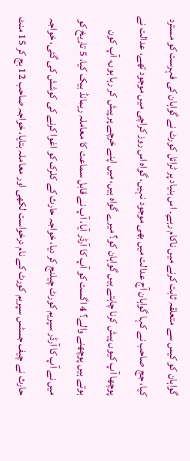گواہان کو کیس سے متعلقہ ثابت کرنے میں ناکام رہےِ۔ اس بنیاد پر ٹرائل کورٹ نے گواہان کی فہرست کو مسترد کیا، جج صاحب نے کہا گواہان آج عدالت میں بھی موجود نہیں، گواہ اس روز کراچی میں موجود تھے، عدالت نے پوچھا آپ کیوں پیش کرنا چاہتے ہیں گواہان کو؟ میرے گواہ ہیں، میں اپنے خرچے پر پیش کر رہا ہوں، آپ کون ہوتے ہیں پوچھنے والے؟ 4 اگست کو آپ کا آرڈر آیا، آپ نے قابل سماعت کا معاملہ ریمانڈ بیک کیا، 5 تاریخ کو میں نے آپ کا آرڈر سپریم کورٹ چیلنج کر دیا، خواجہ حارث کے کلرک کو اغوا کرنے کی کوشش کی گئی، خواجہ حارث نے چیف جسٹس سپریم کورٹ کے نام درخواست لکھی اور معاملہ بتایا، خواجہ صاحب 12 بج کر 15 منٹ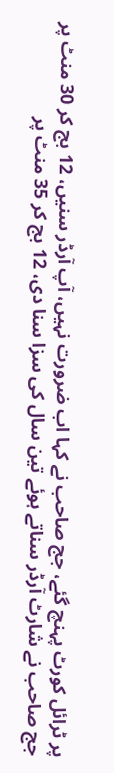پر ٹرائل کورٹ پہنچ گئے، جج صاحب نے کہا اب ضرورت نہیں، آپ آرڈر سنیں، 12 بج کر 30 منٹ پر جج صاحب نے شارٹ آرڈر سناتے ہوئے تین سال کی سزا سنا دی، 12 بج کر 35 منٹ پر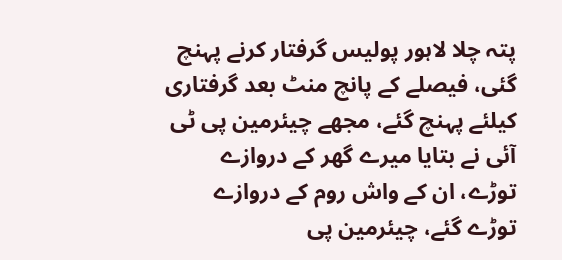پتہ چلا لاہور پولیس گرفتار کرنے پہنچ گئی، فیصلے کے پانچ منٹ بعد گرفتاری کیلئے پہنچ گئے، مجھے چیئرمین پی ٹی آئی نے بتایا میرے گھر کے دروازے توڑے، ان کے واش روم کے دروازے توڑے گئے، چیئرمین پی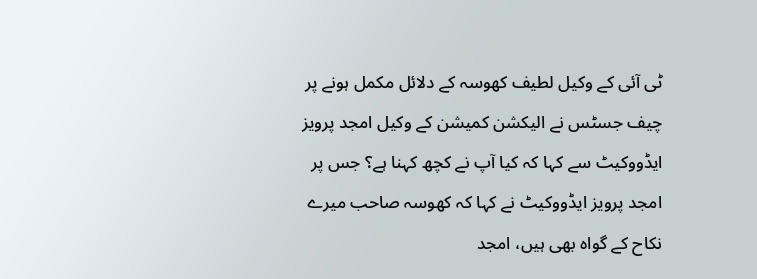ٹی آئی کے وکیل لطیف کھوسہ کے دلائل مکمل ہونے پر چیف جسٹس نے الیکشن کمیشن کے وکیل امجد پرویز ایڈووکیٹ سے کہا کہ کیا آپ نے کچھ کہنا ہے؟ جس پر امجد پرویز ایڈووکیٹ نے کہا کہ کھوسہ صاحب میرے نکاح کے گواہ بھی ہیں، امجد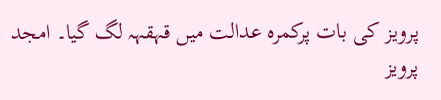پرویز کی بات پرکمرہ عدالت میں قہقہہ لگ گیا۔ امجد پرویز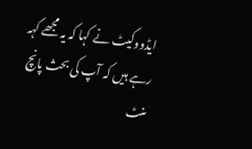ایڈووکیٹ نے کہا کہ یہ مجھے کہہ رہے ہیں کہ آپ کی بحث پانچ منٹ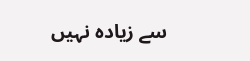سے زیادہ نہیں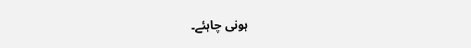ہونی چاہئے۔